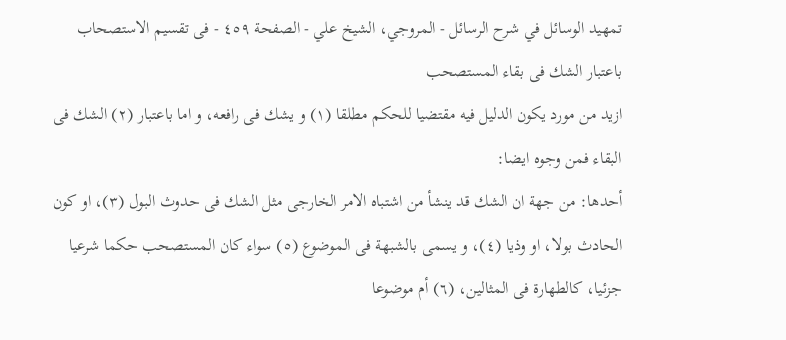تمهيد الوسائل في شرح الرسائل - المروجي، الشيخ علي - الصفحة ٤٥٩ - فى تقسيم الاستصحاب باعتبار الشك فى بقاء المستصحب
ازيد من مورد يكون الدليل فيه مقتضيا للحكم مطلقا (١) و يشك فى رافعه، و اما باعتبار (٢) الشك فى البقاء فمن وجوه ايضا:
أحدها: من جهة ان الشك قد ينشأ من اشتباه الامر الخارجى مثل الشك فى حدوث البول (٣)، او كون الحادث بولا، او وذيا (٤)، و يسمى بالشبهة فى الموضوع (٥) سواء كان المستصحب حكما شرعيا جزئيا، كالطهارة فى المثالين، (٦) أم موضوعا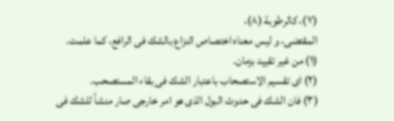(٧)، كالرطوبة (٨)،
المقتضى، و ليس معناه اختصاص النزاع بالشك فى الرافع، كما علمت.
(١) من غير تقييد بزمان.
(٢) اى تقسيم الاستصحاب باعتبار الشك فى بقاء المستصحب.
(٣) فان الشك فى حدوث البول الذى هو امر خارجى صار منشأ للشك فى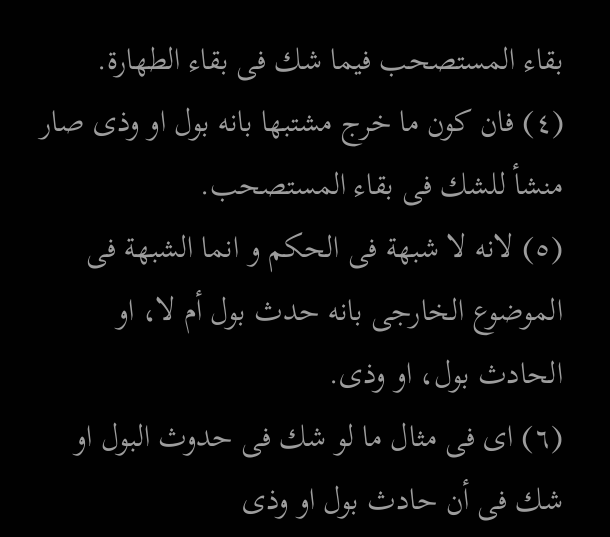بقاء المستصحب فيما شك فى بقاء الطهارة.
(٤) فان كون ما خرج مشتبها بانه بول او وذى صار منشأ للشك فى بقاء المستصحب.
(٥) لانه لا شبهة فى الحكم و انما الشبهة فى الموضوع الخارجى بانه حدث بول أم لا، او الحادث بول، او وذى.
(٦) اى فى مثال ما لو شك فى حدوث البول او شك فى أن حادث بول او وذى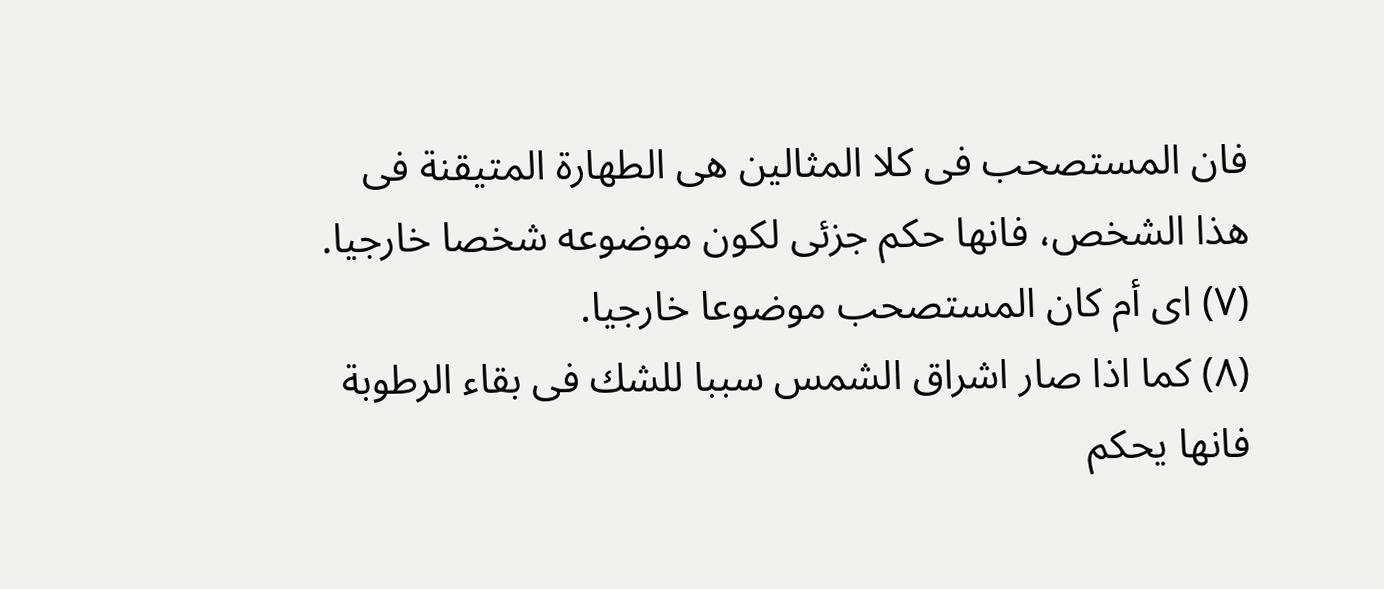فان المستصحب فى كلا المثالين هى الطهارة المتيقنة فى هذا الشخص، فانها حكم جزئى لكون موضوعه شخصا خارجيا.
(٧) اى أم كان المستصحب موضوعا خارجيا.
(٨) كما اذا صار اشراق الشمس سببا للشك فى بقاء الرطوبة فانها يحكم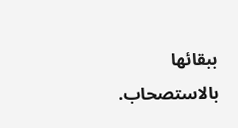ببقائها بالاستصحاب.